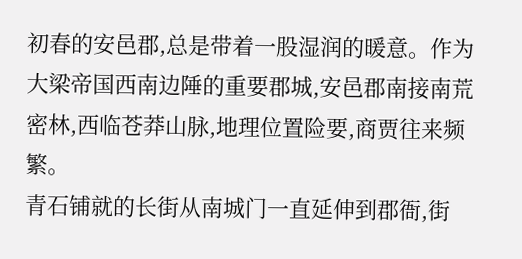初春的安邑郡,总是带着一股湿润的暖意。作为大梁帝国西南边陲的重要郡城,安邑郡南接南荒密林,西临苍莽山脉,地理位置险要,商贾往来频繁。
青石铺就的长街从南城门一直延伸到郡衙,街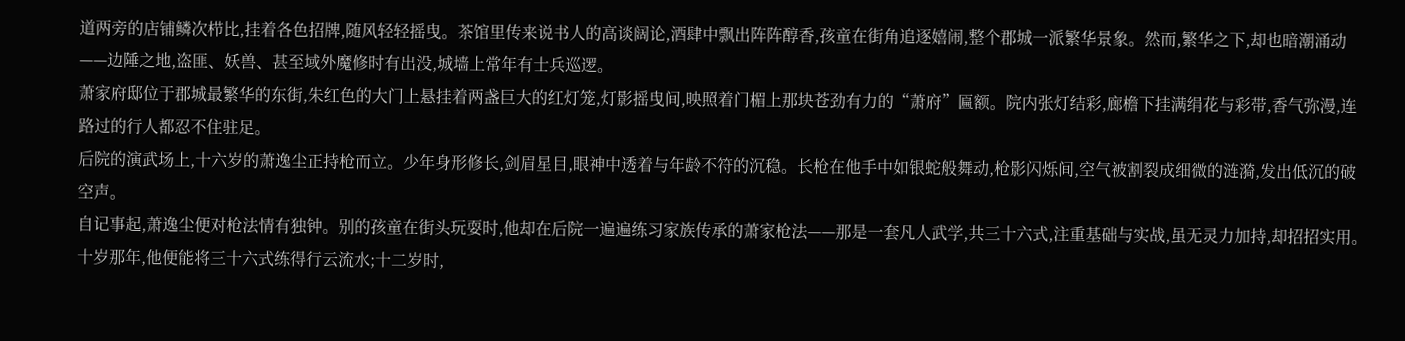道两旁的店铺鳞次栉比,挂着各色招牌,随风轻轻摇曳。茶馆里传来说书人的高谈阔论,酒肆中飘出阵阵醇香,孩童在街角追逐嬉闹,整个郡城一派繁华景象。然而,繁华之下,却也暗潮涌动——边陲之地,盗匪、妖兽、甚至域外魔修时有出没,城墙上常年有士兵巡逻。
萧家府邸位于郡城最繁华的东街,朱红色的大门上悬挂着两盏巨大的红灯笼,灯影摇曳间,映照着门楣上那块苍劲有力的“萧府”匾额。院内张灯结彩,廊檐下挂满绢花与彩带,香气弥漫,连路过的行人都忍不住驻足。
后院的演武场上,十六岁的萧逸尘正持枪而立。少年身形修长,剑眉星目,眼神中透着与年龄不符的沉稳。长枪在他手中如银蛇般舞动,枪影闪烁间,空气被割裂成细微的涟漪,发出低沉的破空声。
自记事起,萧逸尘便对枪法情有独钟。别的孩童在街头玩耍时,他却在后院一遍遍练习家族传承的萧家枪法——那是一套凡人武学,共三十六式,注重基础与实战,虽无灵力加持,却招招实用。
十岁那年,他便能将三十六式练得行云流水;十二岁时,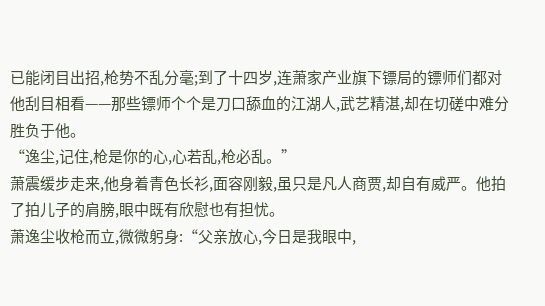已能闭目出招,枪势不乱分毫;到了十四岁,连萧家产业旗下镖局的镖师们都对他刮目相看——那些镖师个个是刀口舔血的江湖人,武艺精湛,却在切磋中难分胜负于他。
“逸尘,记住,枪是你的心,心若乱,枪必乱。”
萧震缓步走来,他身着青色长衫,面容刚毅,虽只是凡人商贾,却自有威严。他拍了拍儿子的肩膀,眼中既有欣慰也有担忧。
萧逸尘收枪而立,微微躬身:“父亲放心,今日是我眼中,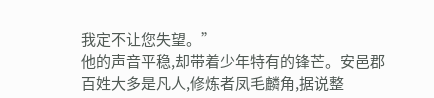我定不让您失望。”
他的声音平稳,却带着少年特有的锋芒。安邑郡百姓大多是凡人,修炼者凤毛麟角,据说整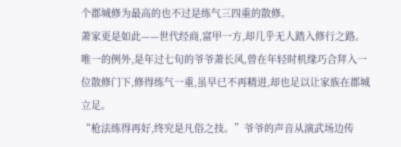个郡城修为最高的也不过是练气三四重的散修。
萧家更是如此——世代经商,富甲一方,却几乎无人踏入修行之路。唯一的例外,是年过七旬的爷爷萧长风,曾在年轻时机缘巧合拜入一位散修门下,修得练气一重,虽早已不再精进,却也足以让家族在郡城立足。
“枪法练得再好,终究是凡俗之技。”爷爷的声音从演武场边传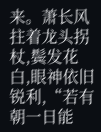来。萧长风拄着龙头拐杖,鬓发花白,眼神依旧锐利,“若有朝一日能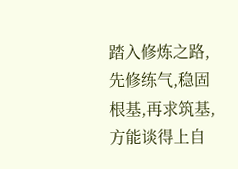踏入修炼之路,先修练气,稳固根基,再求筑基,方能谈得上自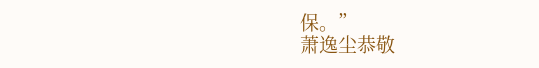保。”
萧逸尘恭敬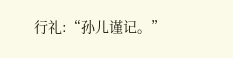行礼:“孙儿谨记。”